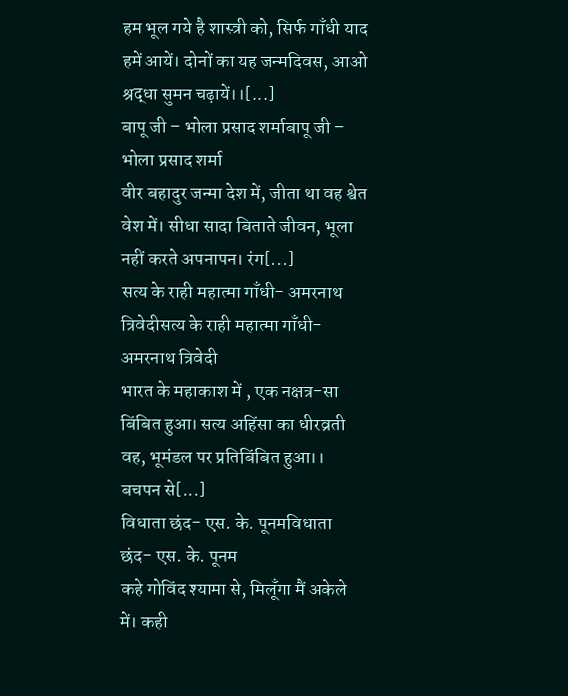हम भूल गये है शास्त्री को, सिर्फ गाँधी याद हमें आयें। दोनों का यह जन्मदिवस, आओ श्रद्धा सुमन चढ़ायें।।[...]
बापू जी – भोला प्रसाद शर्माबापू जी – भोला प्रसाद शर्मा
वीर बहादुर जन्मा देश में, जीता था वह श्वेत वेश में। सीधा सादा बिताते जीवन, भूला नहीं करते अपनापन। रंग[...]
सत्य के राही महात्मा गाँधी- अमरनाथ त्रिवेदीसत्य के राही महात्मा गाँधी- अमरनाथ त्रिवेदी
भारत के महाकाश में , एक नक्षत्र-सा बिंबित हुआ। सत्य अहिंसा का धीरव्रती वह, भूमंडल पर प्रतिबिंबित हुआ।। बचपन से[...]
विधाता छंद- एस. के. पूनमविधाता छंद- एस. के. पूनम
कहे गोविंद श्यामा से, मिलूँगा मैं अकेले में। कही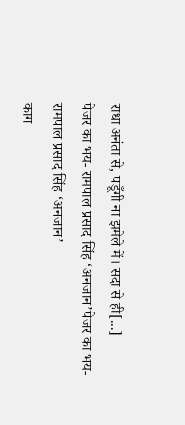राधा अनंता से, पडूँगी ना झमेले में। सदा से ही[...]
पेजर का भय- रामपाल प्रसाद सिंह ‘अनजान’पेजर का भय- रामपाल प्रसाद सिंह ‘अनजान’
काग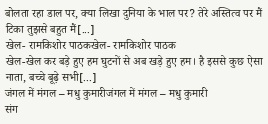बोलता रहा डाल पर, क्या लिखा दुनिया के भाल पर? तेरे अस्तित्व पर मैं टिका तुझसे बहुत मैं[...]
खेल- रामकिशोर पाठकखेल- रामकिशोर पाठक
खेल-खेल कर बड़े हुए हम घुटनों से अब खड़े हुए हम। है इससे कुछ ऐसा नाता, बच्चे बूढ़े सभी[...]
जंगल में मंगल – मधु कुमारीजंगल में मंगल – मधु कुमारी
संग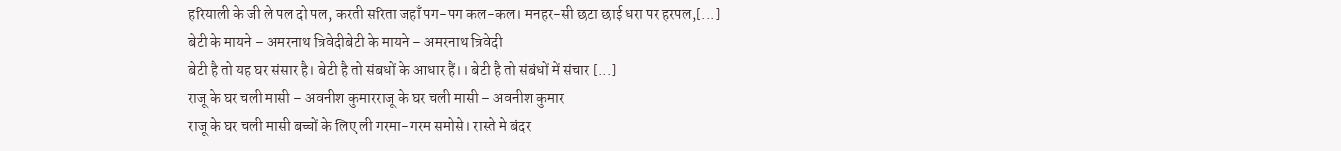हरियाली के जी ले पल दो पल, करती सरिता जहाँ पग-पग कल-कल। मनहर-सी छटा छाई धरा पर हरपल,[...]
बेटी के मायने – अमरनाथ त्रिवेदीबेटी के मायने – अमरनाथ त्रिवेदी
बेटी है तो यह घर संसार है। बेटी है तो संबधों के आधार हैं।। बेटी है तो संबंधों में संचार [...]
राजू के घर चली मासी – अवनीश कुमारराजू के घर चली मासी – अवनीश कुमार
राजू के घर चली मासी बच्चों के लिए ली गरमा-गरम समोसे। रास्ते मे बंदर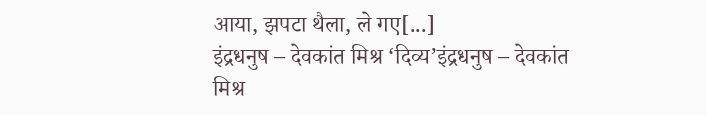आया, झपटा थैला, ले गए[...]
इंद्रधनुष – देवकांत मिश्र ‘दिव्य’इंद्रधनुष – देवकांत मिश्र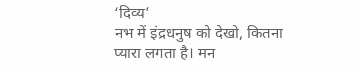‘दिव्य’
नभ में इंद्रधनुष को देखो, कितना प्यारा लगता है। मन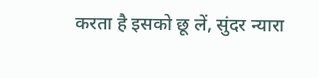करता है इसको छू लें, सुंदर न्यारा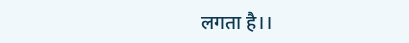लगता है।।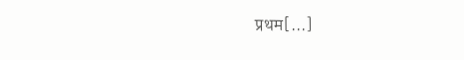प्रथम[...]